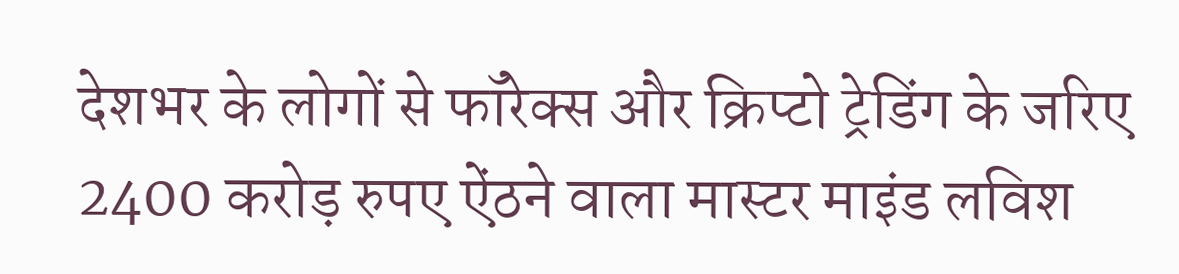देशभर के लोगों से फॉरेक्स और क्रिप्टो ट्रेडिंग के जरिए 2400 करोड़ रुपए ऐंठने वाला मास्टर माइंड लविश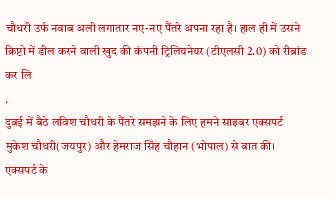चौधरी उर्फ नवाब अली लगातार नए-नए पैंतरे अपना रहा है। हाल ही में उसने क्रिप्टो में डील करने वाली खुद की कंपनी ट्रिलियनेयर (टीएलसी 2.0) को रीब्रांड कर लि
.
दुबई में बैठे लविश चौधरी के पैंतरे समझने के लिए हमने साइबर एक्सपर्ट मुकेश चौधरी(जयपुर) और हेमराज सिंह चौहान (भोपाल) से बात की। एक्सपर्ट के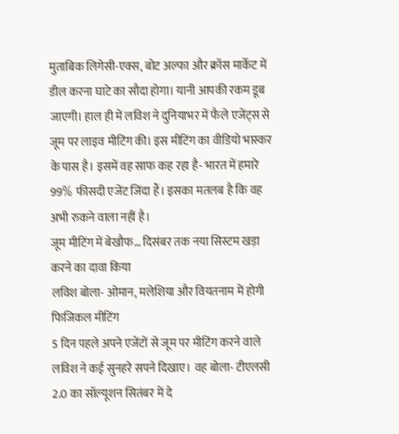मुताबिक लिगेसी-एक्स, बोट अल्फा और क्रॉस मार्केट में डील करना घाटे का सौदा होगा। यानी आपकी रकम डूब जाएगी। हाल ही में लविश ने दुनियाभर में फैले एजेंट्स से जूम पर लाइव मीटिंग की। इस मीटिंग का वीडियो भास्कर के पास है। इसमें वह साफ कह रहा है- भारत में हमारे 99% फीसदी एजेंट जिंदा हैं। इसका मतलब है कि वह अभी रुकने वाला नहीं है।
जूम मीटिंग में बेखौफ… दिसंबर तक नया सिस्टम खड़ा करने का दावा किया
लविश बोला- ओमान, मलेशिया और वियतनाम में होगी फिजिकल मीटिंग
5 दिन पहले अपने एजेंटों से जूम पर मीटिंग करने वाले लविश ने कई सुनहरे सपने दिखाए। वह बोला- टीएलसी 2.0 का सॉल्यूशन सितंबर में दे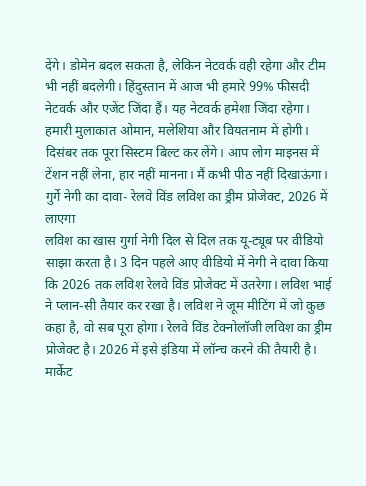देंगे। डोमेन बदल सकता है, लेकिन नेटवर्क वही रहेगा और टीम भी नहीं बदलेगी। हिंदुस्तान में आज भी हमारे 99% फीसदी नेटवर्क और एजेंट जिंदा हैं। यह नेटवर्क हमेशा जिंदा रहेगा। हमारी मुलाकात ओमान, मलेशिया और वियतनाम में होगी। दिसंबर तक पूरा सिस्टम बिल्ट कर लेंगे। आप लोग माइनस में टेंशन नहीं लेना, हार नहीं मानना। मैं कभी पीठ नहीं दिखाऊंगा।
गुर्गे नेगी का दावा- रेलवे विंड लविश का ड्रीम प्रोजेक्ट, 2026 में लाएगा
लविश का खास गुर्गा नेगी दिल से दिल तक यू-ट्यूब पर वीडियो साझा करता है। 3 दिन पहले आए वीडियो में नेगी ने दावा किया कि 2026 तक लविश रेलवे विंड प्रोजेक्ट में उतरेगा। लविश भाई ने प्लान-सी तैयार कर रखा है। लविश ने जूम मीटिंग में जो कुछ कहा है, वो सब पूरा होगा। रेलवे विंड टेक्नोलॉजी लविश का ड्रीम प्रोजेक्ट है। 2026 में इसे इंडिया में लॉन्च करने की तैयारी है। मार्केट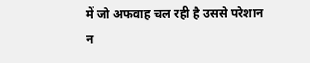में जो अफवाह चल रही है उससे परेशान न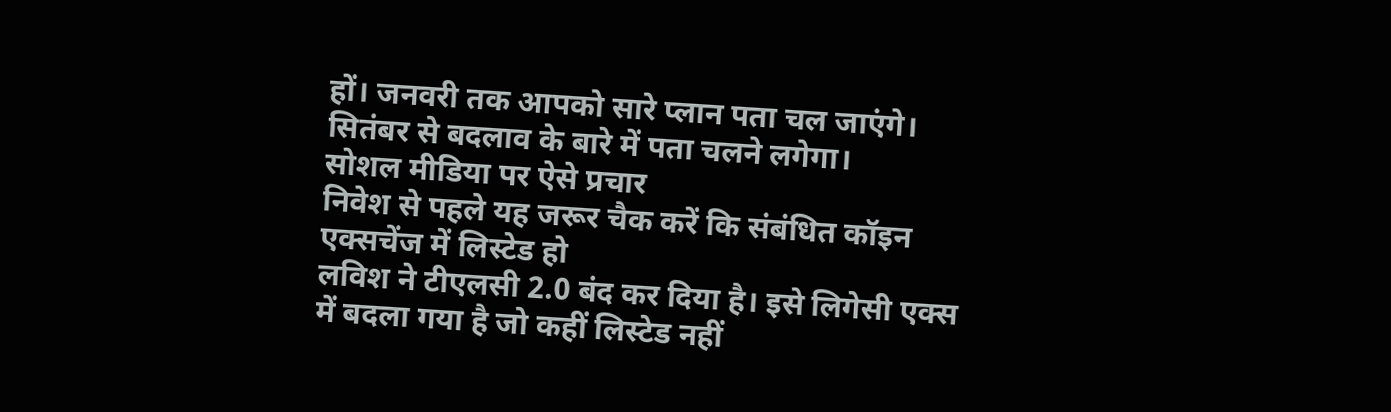हों। जनवरी तक आपको सारे प्लान पता चल जाएंगे। सितंबर से बदलाव के बारे में पता चलने लगेगा।
सोशल मीडिया पर ऐसे प्रचार
निवेश से पहले यह जरूर चैक करें कि संबंधित कॉइन एक्सचेंज में लिस्टेड हो
लविश ने टीएलसी 2.0 बंद कर दिया है। इसे लिगेसी एक्स में बदला गया है जो कहीं लिस्टेड नहीं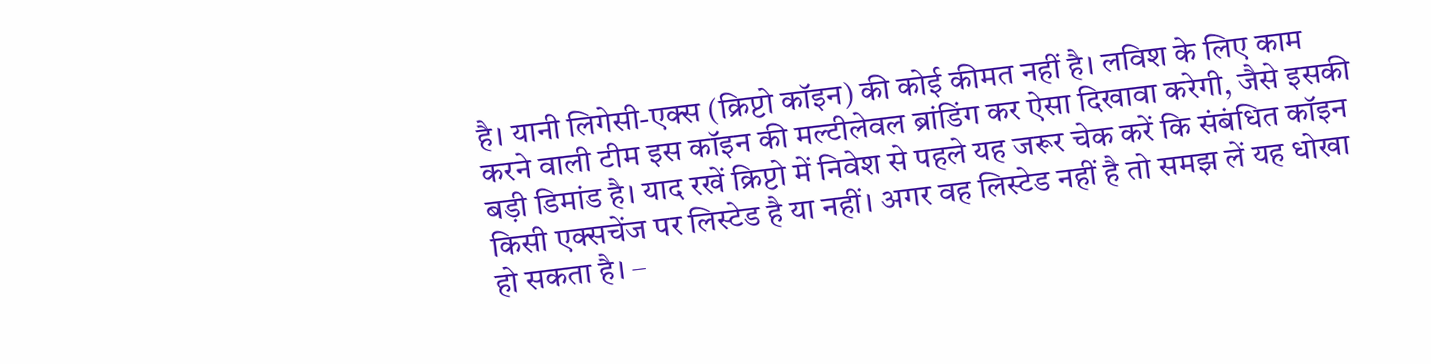है। यानी लिगेसी-एक्स (क्रिप्टो कॉइन) की कोई कीमत नहीं है। लविश के लिए काम करने वाली टीम इस कॉइन की मल्टीलेवल ब्रांडिंग कर ऐसा दिखावा करेगी, जैसे इसकी बड़ी डिमांड है। याद रखें क्रिप्टो में निवेश से पहले यह जरूर चेक करें कि संबंधित कॉइन किसी एक्सचेंज पर लिस्टेड है या नहीं। अगर वह लिस्टेड नहीं है तो समझ लें यह धोखा हो सकता है। –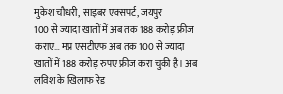मुकेश चौधरी, साइबर एक्सपर्ट, जयपुर
100 से ज्यादा खातों में अब तक 188 करोड़ फ्रीज कराए… मप्र एसटीएफ अब तक 100 से ज्यादा खातों में 188 करोड़ रुपए फ्रीज करा चुकी है। अब लविश के खिलाफ रेड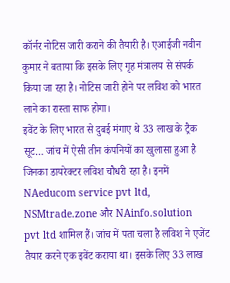कॉर्नर नोटिस जारी कराने की तैयारी है। एआईजी नवीन कुमार ने बताया कि इसके लिए गृह मंत्रालय से संपर्क किया जा रहा है। नोटिस जारी होने पर लविश को भारत लाने का रास्ता साफ होगा।
इवेंट के लिए भारत से दुबई मंगाए थे 33 लाख के ट्रैक सूट… जांच में ऐसी तीन कंपनियों का खुलासा हुआ है जिनका डायरेक्टर लविश चौधरी रहा है। इनमें NAeducom service pvt ltd, NSMtrade.zone और NAinfo.solution pvt ltd शामिल हैं। जांच में पता चला है लविश ने एजेंट तैयार करने एक इवेंट कराया था। इसके लिए 33 लाख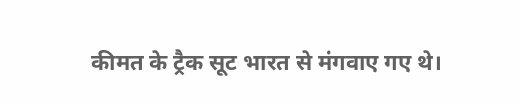कीमत के ट्रैक सूट भारत से मंगवाए गए थे।